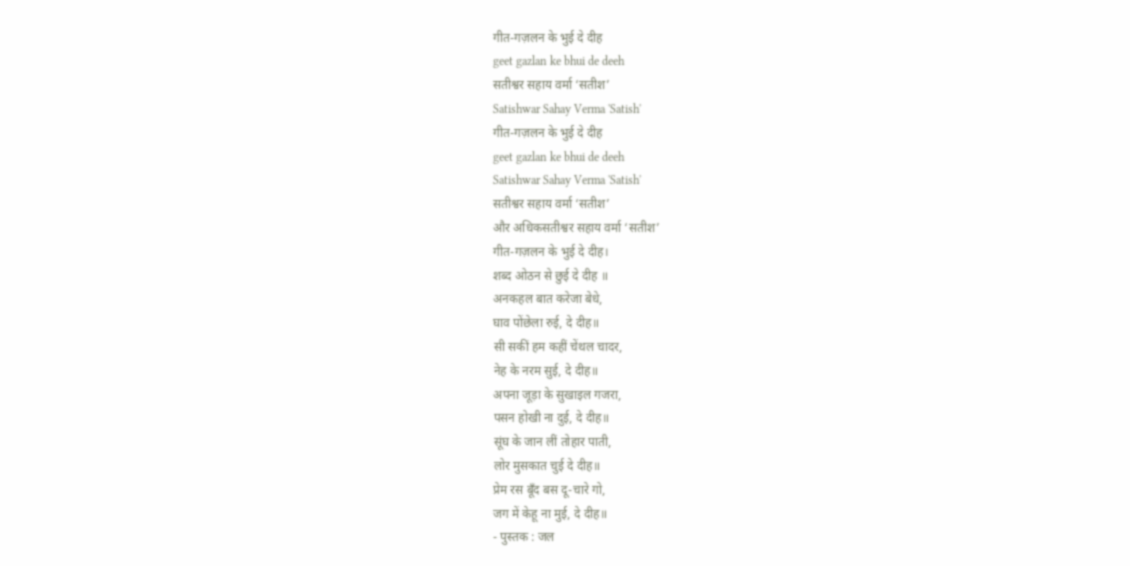गीत-गज़लन के भुई दे दीह
geet gazlan ke bhui de deeh
सतीश्वर सहाय वर्मा ‘सतीश’
Satishwar Sahay Verma 'Satish'
गीत-गज़लन के भुई दे दीह
geet gazlan ke bhui de deeh
Satishwar Sahay Verma 'Satish'
सतीश्वर सहाय वर्मा ‘सतीश’
और अधिकसतीश्वर सहाय वर्मा ‘सतीश’
गीत-गज़लन के भुई दे दीह।
शब्द ओठन से छुई दे दीह ॥
अनकहल बात करेजा बेधे,
घाव पोंछेला रुई, दे दीह॥
सी सकीं हम कहीं चेंथल चादर,
नेह के नरम सुई, दे दीह॥
अपना जूड़ा के सुखाइल गजरा,
पसन होखी ना दुई, दे दीह॥
सूंघ के जान लीं तोहार पाती,
लोर मुसकात चुई दे दीह॥
प्रेम रस बूँद बस दू-चारे गो,
जग में केहू ना मुई, दे दीह॥
- पुस्तक : जल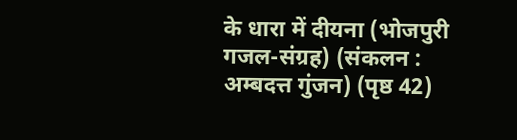के धारा में दीयना (भोजपुरी गजल-संग्रह) (संकलन : अम्बदत्त गुंजन) (पृष्ठ 42)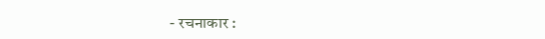- रचनाकार :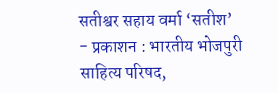सतीश्वर सहाय वर्मा ‘सतीश’
- प्रकाशन : भारतीय भोजपुरी साहित्य परिषद,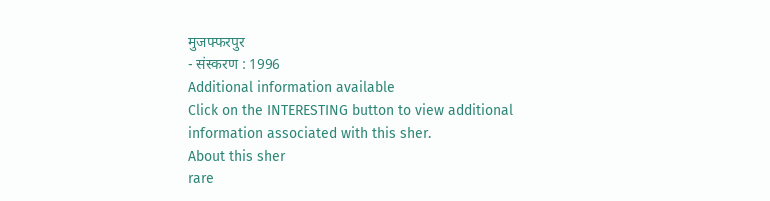मुजफ्फरपुर
- संस्करण : 1996
Additional information available
Click on the INTERESTING button to view additional information associated with this sher.
About this sher
rare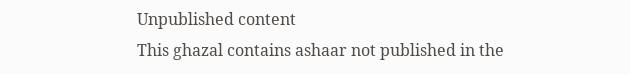Unpublished content
This ghazal contains ashaar not published in the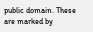public domain. These are marked by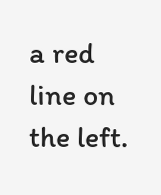a red line on the left.